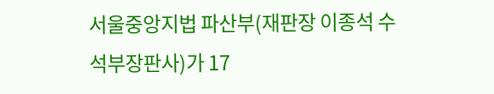서울중앙지법 파산부(재판장 이종석 수석부장판사)가 17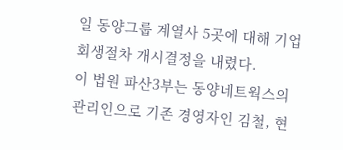일 동양그룹 계열사 5곳에 대해 기업회생절차 개시결정을 내렸다.
이 법원 파산3부는 동양네트웍스의 관리인으로 기존 경영자인 김철, 현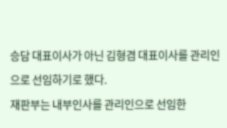승담 대표이사가 아닌 김형겸 대표이사를 관리인으로 선임하기로 했다.
재판부는 내부인사를 관리인으로 선임한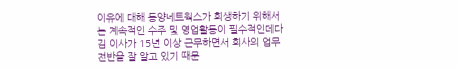이유에 대해 동양네트웍스가 회생하기 위해서는 계속적인 수주 및 영업활동이 필수적인데다 김 이사가 15년 이상 근무하면서 회사의 업무 전반을 잘 알고 있기 때문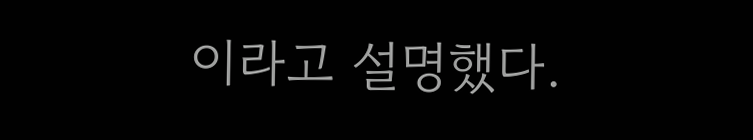이라고 설명했다.